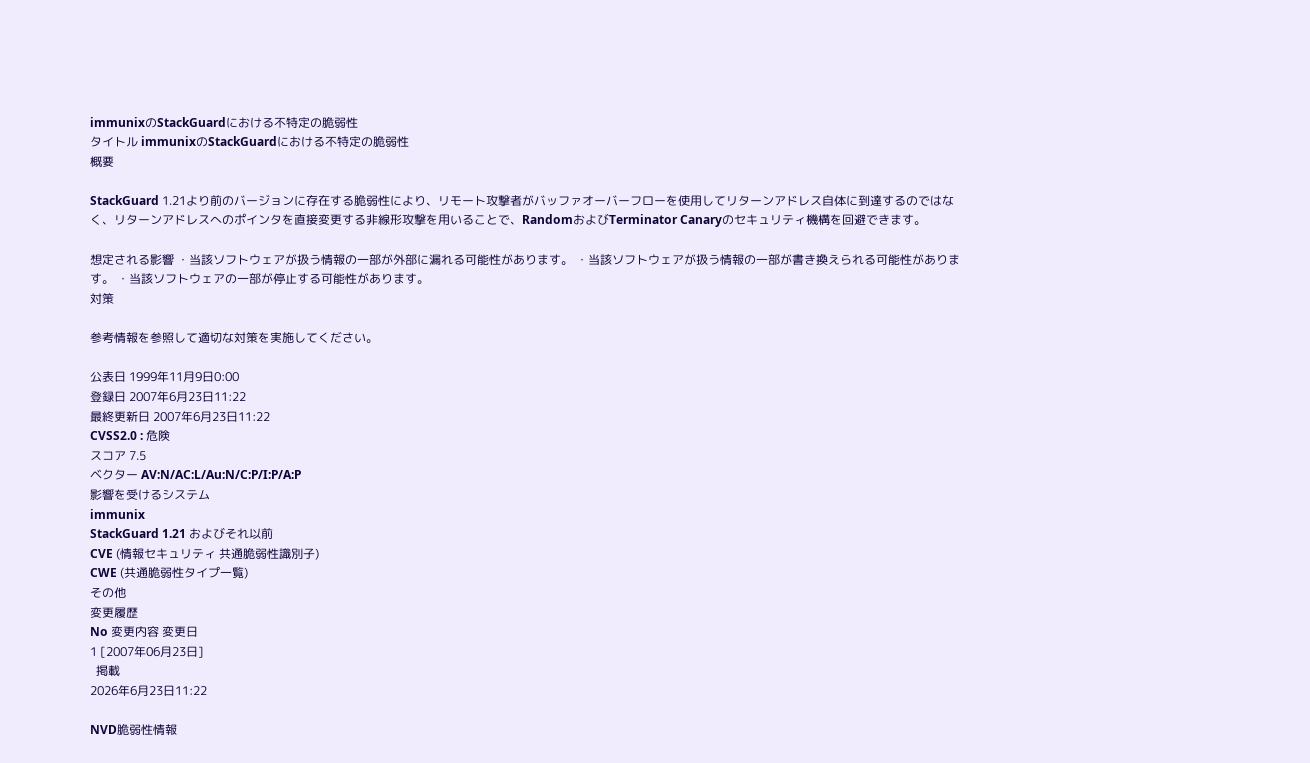immunixのStackGuardにおける不特定の脆弱性
タイトル immunixのStackGuardにおける不特定の脆弱性
概要

StackGuard 1.21より前のバージョンに存在する脆弱性により、リモート攻撃者がバッファオーバーフローを使用してリターンアドレス自体に到達するのではなく、リターンアドレスへのポインタを直接変更する非線形攻撃を用いることで、RandomおよびTerminator Canaryのセキュリティ機構を回避できます。

想定される影響 ・当該ソフトウェアが扱う情報の一部が外部に漏れる可能性があります。 ・当該ソフトウェアが扱う情報の一部が書き換えられる可能性があります。 ・当該ソフトウェアの一部が停止する可能性があります。
対策

参考情報を参照して適切な対策を実施してください。

公表日 1999年11月9日0:00
登録日 2007年6月23日11:22
最終更新日 2007年6月23日11:22
CVSS2.0 : 危険
スコア 7.5
ベクター AV:N/AC:L/Au:N/C:P/I:P/A:P
影響を受けるシステム
immunix
StackGuard 1.21 およびそれ以前
CVE (情報セキュリティ 共通脆弱性識別子)
CWE (共通脆弱性タイプ一覧)
その他
変更履歴
No 変更内容 変更日
1 [2007年06月23日]
  掲載
2026年6月23日11:22

NVD脆弱性情報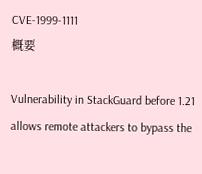CVE-1999-1111
概要

Vulnerability in StackGuard before 1.21 allows remote attackers to bypass the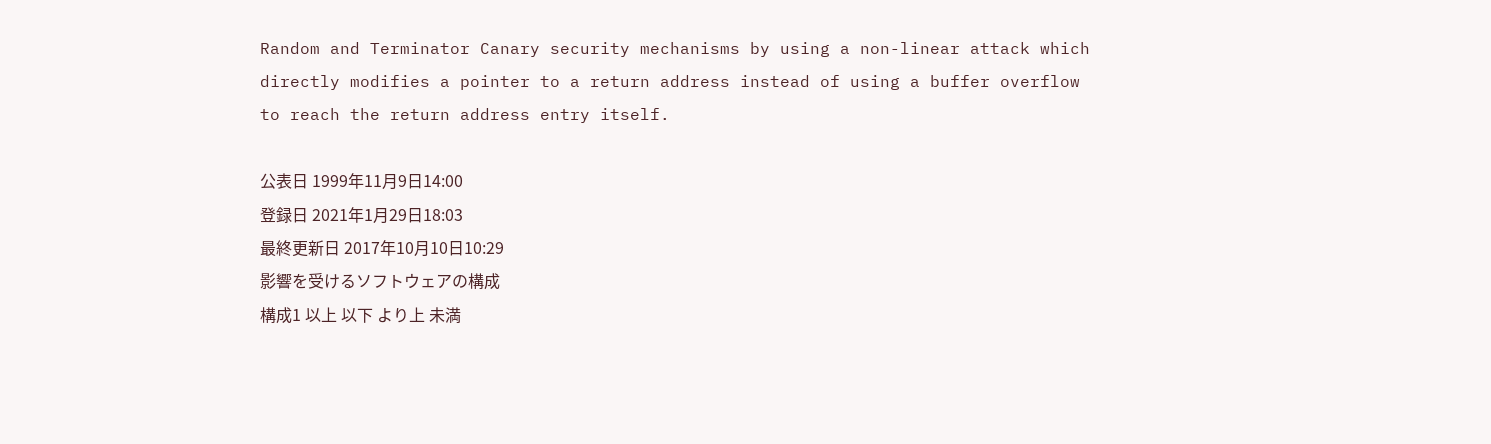Random and Terminator Canary security mechanisms by using a non-linear attack which directly modifies a pointer to a return address instead of using a buffer overflow to reach the return address entry itself.

公表日 1999年11月9日14:00
登録日 2021年1月29日18:03
最終更新日 2017年10月10日10:29
影響を受けるソフトウェアの構成
構成1 以上 以下 より上 未満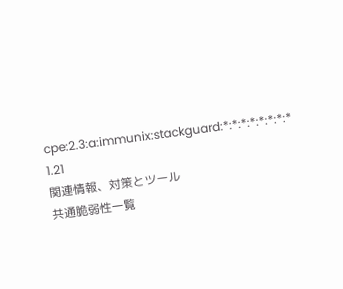cpe:2.3:a:immunix:stackguard:*:*:*:*:*:*:*:* 1.21
関連情報、対策とツール
共通脆弱性一覧